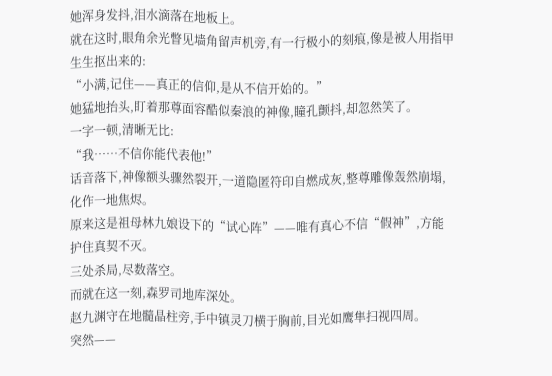她浑身发抖,泪水滴落在地板上。
就在这时,眼角余光瞥见墙角留声机旁,有一行极小的刻痕,像是被人用指甲生生抠出来的:
“小满,记住——真正的信仰,是从不信开始的。”
她猛地抬头,盯着那尊面容酷似秦浪的神像,瞳孔颤抖,却忽然笑了。
一字一顿,清晰无比:
“我……不信你能代表他!”
话音落下,神像额头骤然裂开,一道隐匿符印自燃成灰,整尊雕像轰然崩塌,化作一地焦烬。
原来这是祖母林九娘设下的“试心阵”——唯有真心不信“假神”,方能护住真契不灭。
三处杀局,尽数落空。
而就在这一刻,森罗司地库深处。
赵九渊守在地髓晶柱旁,手中镇灵刀横于胸前,目光如鹰隼扫视四周。
突然——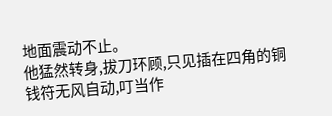地面震动不止。
他猛然转身,拔刀环顾,只见插在四角的铜钱符无风自动,叮当作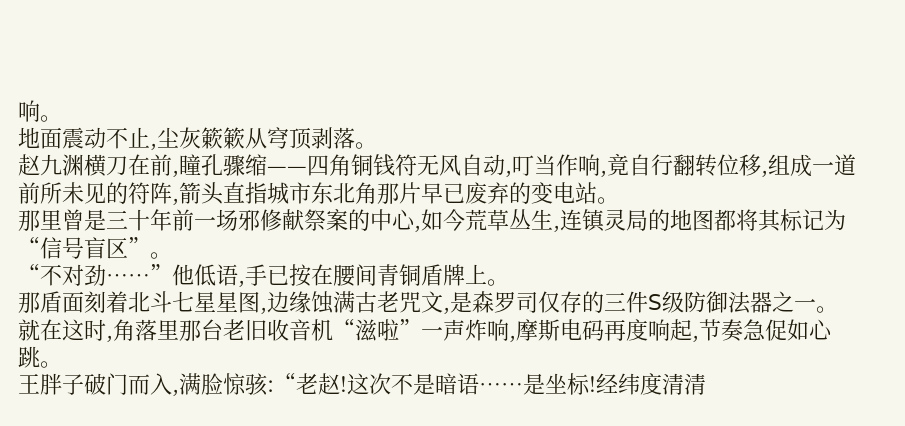响。
地面震动不止,尘灰簌簌从穹顶剥落。
赵九渊横刀在前,瞳孔骤缩——四角铜钱符无风自动,叮当作响,竟自行翻转位移,组成一道前所未见的符阵,箭头直指城市东北角那片早已废弃的变电站。
那里曾是三十年前一场邪修献祭案的中心,如今荒草丛生,连镇灵局的地图都将其标记为“信号盲区”。
“不对劲……”他低语,手已按在腰间青铜盾牌上。
那盾面刻着北斗七星星图,边缘蚀满古老咒文,是森罗司仅存的三件S级防御法器之一。
就在这时,角落里那台老旧收音机“滋啦”一声炸响,摩斯电码再度响起,节奏急促如心跳。
王胖子破门而入,满脸惊骇:“老赵!这次不是暗语……是坐标!经纬度清清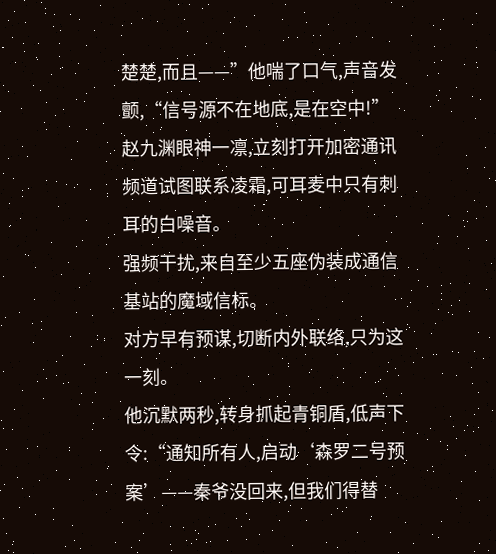楚楚,而且——”他喘了口气,声音发颤,“信号源不在地底,是在空中!”
赵九渊眼神一凛,立刻打开加密通讯频道试图联系凌霜,可耳麦中只有刺耳的白噪音。
强频干扰,来自至少五座伪装成通信基站的魔域信标。
对方早有预谋,切断内外联络,只为这一刻。
他沉默两秒,转身抓起青铜盾,低声下令:“通知所有人,启动‘森罗二号预案’——秦爷没回来,但我们得替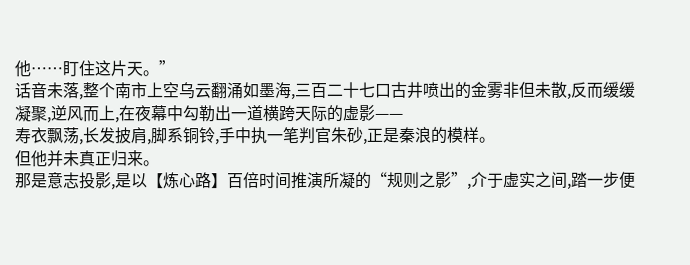他……盯住这片天。”
话音未落,整个南市上空乌云翻涌如墨海,三百二十七口古井喷出的金雾非但未散,反而缓缓凝聚,逆风而上,在夜幕中勾勒出一道横跨天际的虚影——
寿衣飘荡,长发披肩,脚系铜铃,手中执一笔判官朱砂,正是秦浪的模样。
但他并未真正归来。
那是意志投影,是以【炼心路】百倍时间推演所凝的“规则之影”,介于虚实之间,踏一步便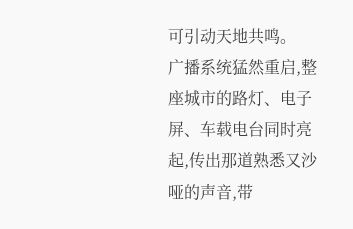可引动天地共鸣。
广播系统猛然重启,整座城市的路灯、电子屏、车载电台同时亮起,传出那道熟悉又沙哑的声音,带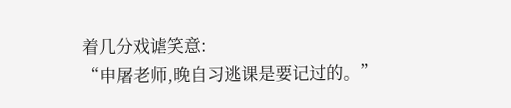着几分戏谑笑意:
“申屠老师,晚自习逃课是要记过的。”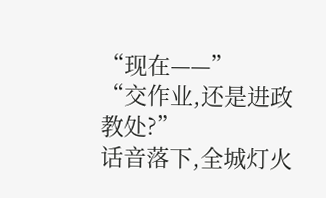“现在——”
“交作业,还是进政教处?”
话音落下,全城灯火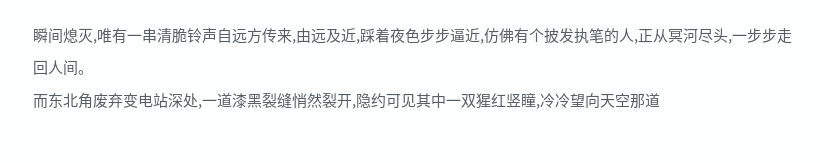瞬间熄灭,唯有一串清脆铃声自远方传来,由远及近,踩着夜色步步逼近,仿佛有个披发执笔的人,正从冥河尽头,一步步走回人间。
而东北角废弃变电站深处,一道漆黑裂缝悄然裂开,隐约可见其中一双猩红竖瞳,冷冷望向天空那道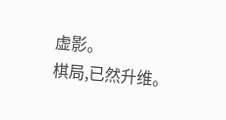虚影。
棋局,已然升维。